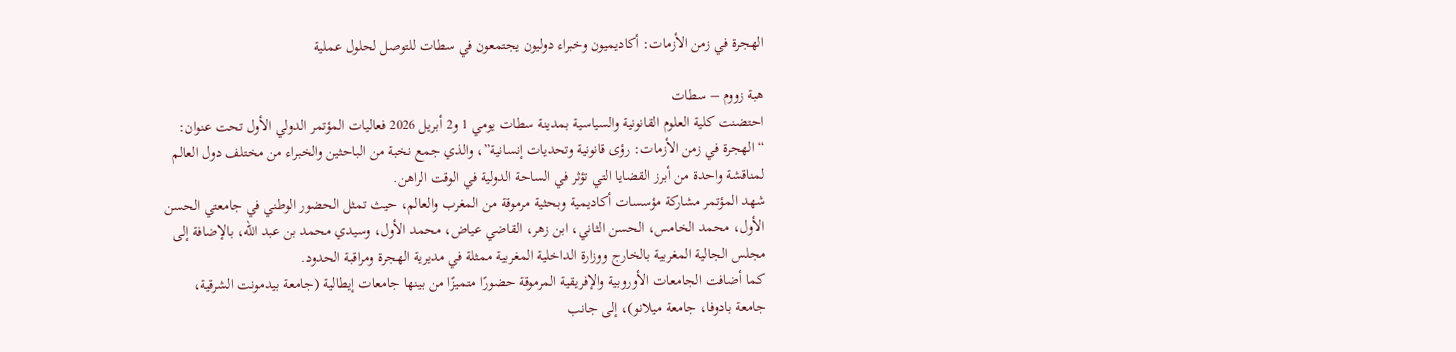الهجرة في زمن الأزمات: أكاديميون وخبراء دوليون يجتمعون في سطات للتوصل لحلول عملية

هبة زووم – سطات
احتضنت كلية العلوم القانونية والسياسية بمدينة سطات يومي 1 و2 أبريل 2026 فعاليات المؤتمر الدولي الأول تحت عنوان: “الهجرة في زمن الأزمات: رؤى قانونية وتحديات إنسانية”، والذي جمع نخبة من الباحثين والخبراء من مختلف دول العالم لمناقشة واحدة من أبرز القضايا التي تؤثر في الساحة الدولية في الوقت الراهن.
شهد المؤتمر مشاركة مؤسسات أكاديمية وبحثية مرموقة من المغرب والعالم، حيث تمثل الحضور الوطني في جامعتي الحسن الأول، محمد الخامس، الحسن الثاني، ابن زهر، القاضي عياض، محمد الأول، وسيدي محمد بن عبد الله، بالإضافة إلى مجلس الجالية المغربية بالخارج ووزارة الداخلية المغربية ممثلة في مديرية الهجرة ومراقبة الحدود.
كما أضافت الجامعات الأوروبية والإفريقية المرموقة حضورًا متميزًا من بينها جامعات إيطالية (جامعة بيدمونت الشرقية، جامعة بادوفا، جامعة ميلانو)، إلى جانب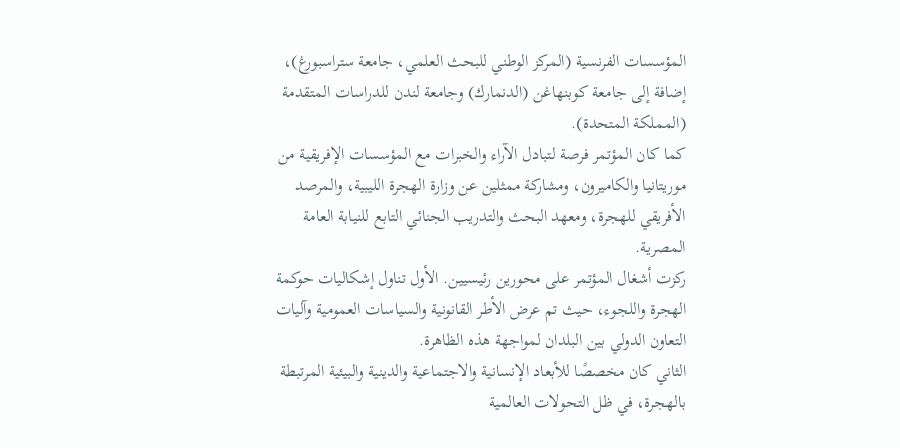المؤسسات الفرنسية (المركز الوطني للبحث العلمي، جامعة ستراسبورغ)، إضافة إلى جامعة كوبنهاغن (الدنمارك) وجامعة لندن للدراسات المتقدمة (المملكة المتحدة).
كما كان المؤتمر فرصة لتبادل الآراء والخبرات مع المؤسسات الإفريقية من موريتانيا والكاميرون، ومشاركة ممثلين عن وزارة الهجرة الليبية، والمرصد الأفريقي للهجرة، ومعهد البحث والتدريب الجنائي التابع للنيابة العامة المصرية.
ركزت أشغال المؤتمر على محورين رئيسيين. الأول تناول إشكاليات حوكمة الهجرة واللجوء، حيث تم عرض الأطر القانونية والسياسات العمومية وآليات التعاون الدولي بين البلدان لمواجهة هذه الظاهرة.
الثاني كان مخصصًا للأبعاد الإنسانية والاجتماعية والدينية والبيئية المرتبطة بالهجرة، في ظل التحولات العالمية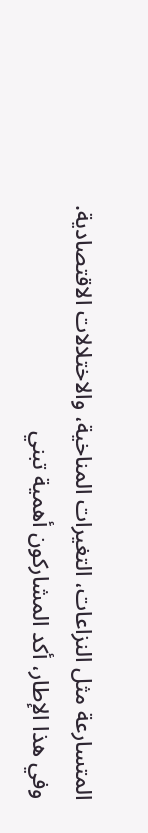المتسارعة مثل النزاعات، التغيرات المناخية، والاختلالات الاقتصادية.
وفي هذا الإطار، أكد المشاركون أهمية تبني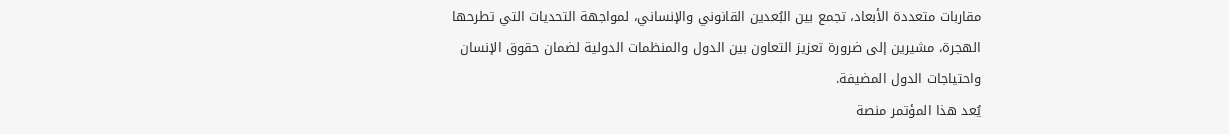مقاربات متعددة الأبعاد، تجمع بين البُعدين القانوني والإنساني، لمواجهة التحديات التي تطرحها الهجرة، مشيرين إلى ضرورة تعزيز التعاون بين الدول والمنظمات الدولية لضمان حقوق الإنسان واحتياجات الدول المضيفة.
يُعد هذا المؤتمر منصة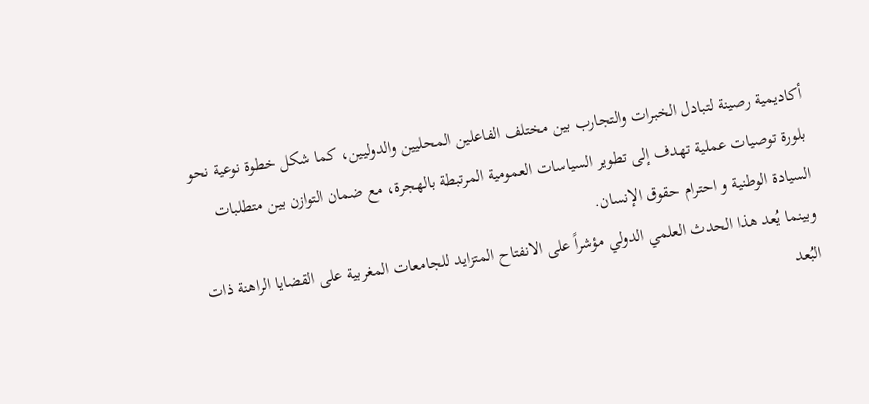أكاديمية رصينة لتبادل الخبرات والتجارب بين مختلف الفاعلين المحليين والدوليين، كما شكل خطوة نوعية نحو بلورة توصيات عملية تهدف إلى تطوير السياسات العمومية المرتبطة بالهجرة، مع ضمان التوازن بين متطلبات السيادة الوطنية و احترام حقوق الإنسان.
وبينما يُعد هذا الحدث العلمي الدولي مؤشراً على الانفتاح المتزايد للجامعات المغربية على القضايا الراهنة ذات البُعد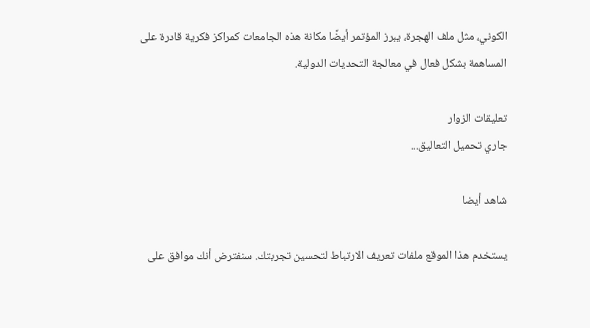الكوني، مثل ملف الهجرة، يبرز المؤتمر أيضًا مكانة هذه الجامعات كمراكز فكرية قادرة على المساهمة بشكل فعال في معالجة التحديات الدولية.

تعليقات الزوار
جاري تحميل التعاليق...

شاهد أيضا

يستخدم هذا الموقع ملفات تعريف الارتباط لتحسين تجربتك. سنفترض أنك موافق على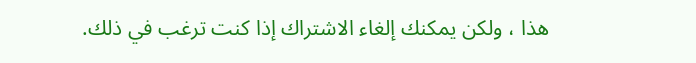هذا ، ولكن يمكنك إلغاء الاشتراك إذا كنت ترغب في ذلك.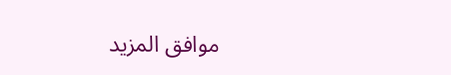موافق المزيد